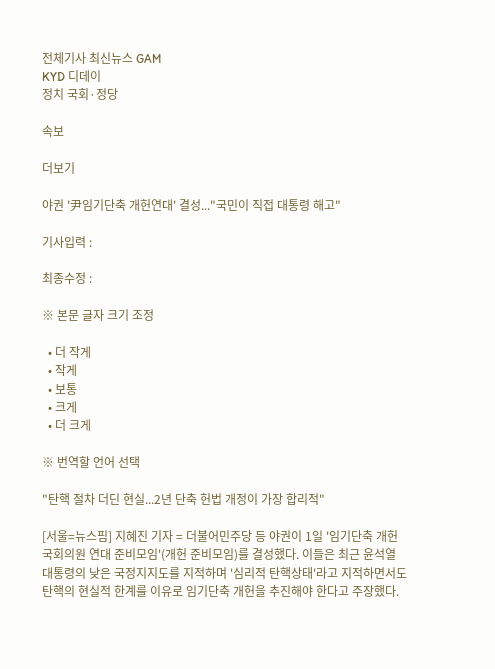전체기사 최신뉴스 GAM
KYD 디데이
정치 국회·정당

속보

더보기

야권 '尹임기단축 개헌연대' 결성..."국민이 직접 대통령 해고"

기사입력 :

최종수정 :

※ 본문 글자 크기 조정

  • 더 작게
  • 작게
  • 보통
  • 크게
  • 더 크게

※ 번역할 언어 선택

"탄핵 절차 더딘 현실...2년 단축 헌법 개정이 가장 합리적"

[서울=뉴스핌] 지혜진 기자 = 더불어민주당 등 야권이 1일 '임기단축 개헌 국회의원 연대 준비모임'(개헌 준비모임)를 결성했다. 이들은 최근 윤석열 대통령의 낮은 국정지지도를 지적하며 '심리적 탄핵상태'라고 지적하면서도 탄핵의 현실적 한계를 이유로 임기단축 개헌을 추진해야 한다고 주장했다.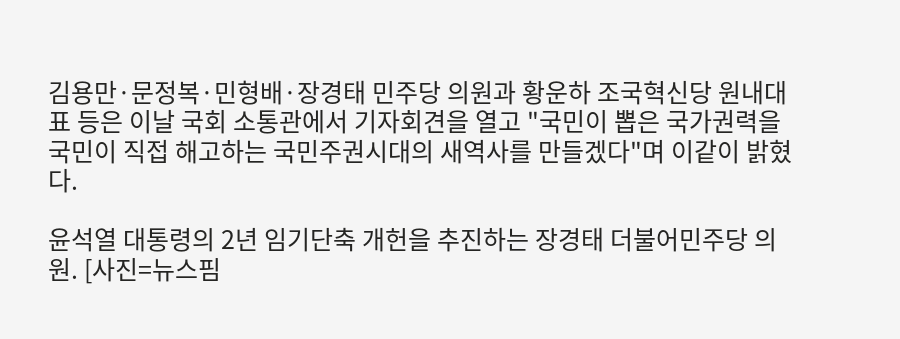김용만·문정복·민형배·장경태 민주당 의원과 황운하 조국혁신당 원내대표 등은 이날 국회 소통관에서 기자회견을 열고 "국민이 뽑은 국가권력을 국민이 직접 해고하는 국민주권시대의 새역사를 만들겠다"며 이같이 밝혔다.

윤석열 대통령의 2년 임기단축 개헌을 추진하는 장경태 더불어민주당 의원. [사진=뉴스핌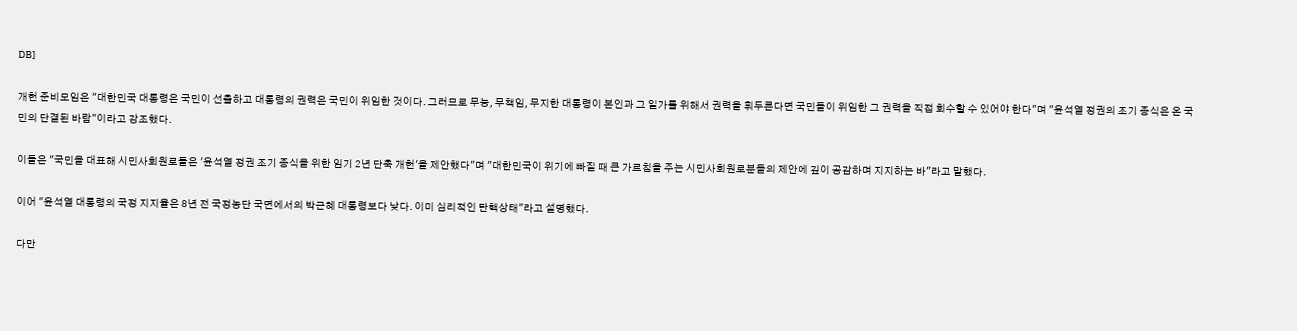DB]

개헌 준비모임은 "대한민국 대통령은 국민이 선출하고 대통령의 권력은 국민이 위임한 것이다. 그러므로 무능, 무책임, 무지한 대통령이 본인과 그 일가를 위해서 권력을 휘두른다면 국민들이 위임한 그 권력을 직접 회수할 수 있어야 한다"며 "윤석열 정권의 조기 종식은 온 국민의 단결된 바람"이라고 강조했다.

이들은 "국민을 대표해 시민사회원로들은 '윤석열 정권 조기 종식을 위한 임기 2년 단축 개헌'을 제안했다"며 "대한민국이 위기에 빠질 때 큰 가르침을 주는 시민사회원로분들의 제안에 깊이 공감하며 지지하는 바"라고 말했다.

이어 "윤석열 대통령의 국정 지지율은 8년 전 국정농단 국면에서의 박근혜 대통령보다 낮다. 이미 심리적인 탄핵상태"라고 설명했다.

다만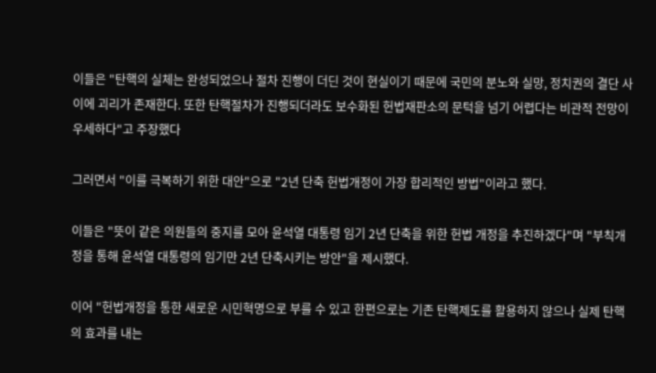이들은 "탄핵의 실체는 완성되었으나 절차 진행이 더딘 것이 현실이기 때문에 국민의 분노와 실망, 정치권의 결단 사이에 괴리가 존재한다. 또한 탄핵절차가 진행되더라도 보수화된 헌법재판소의 문턱을 넘기 어렵다는 비관적 전망이 우세하다"고 주장했다

그러면서 "이를 극복하기 위한 대안"으로 "2년 단축 헌법개정이 가장 합리적인 방법"이라고 했다.

이들은 "뜻이 같은 의원들의 중지를 모아 윤석열 대통령 임기 2년 단축을 위한 헌법 개정을 추진하겠다"며 "부칙개정을 통해 윤석열 대통령의 임기만 2년 단축시키는 방안"을 제시했다.

이어 "헌법개정을 통한 새로운 시민혁명으로 부를 수 있고 한편으로는 기존 탄핵제도를 활용하지 않으나 실제 탄핵의 효과를 내는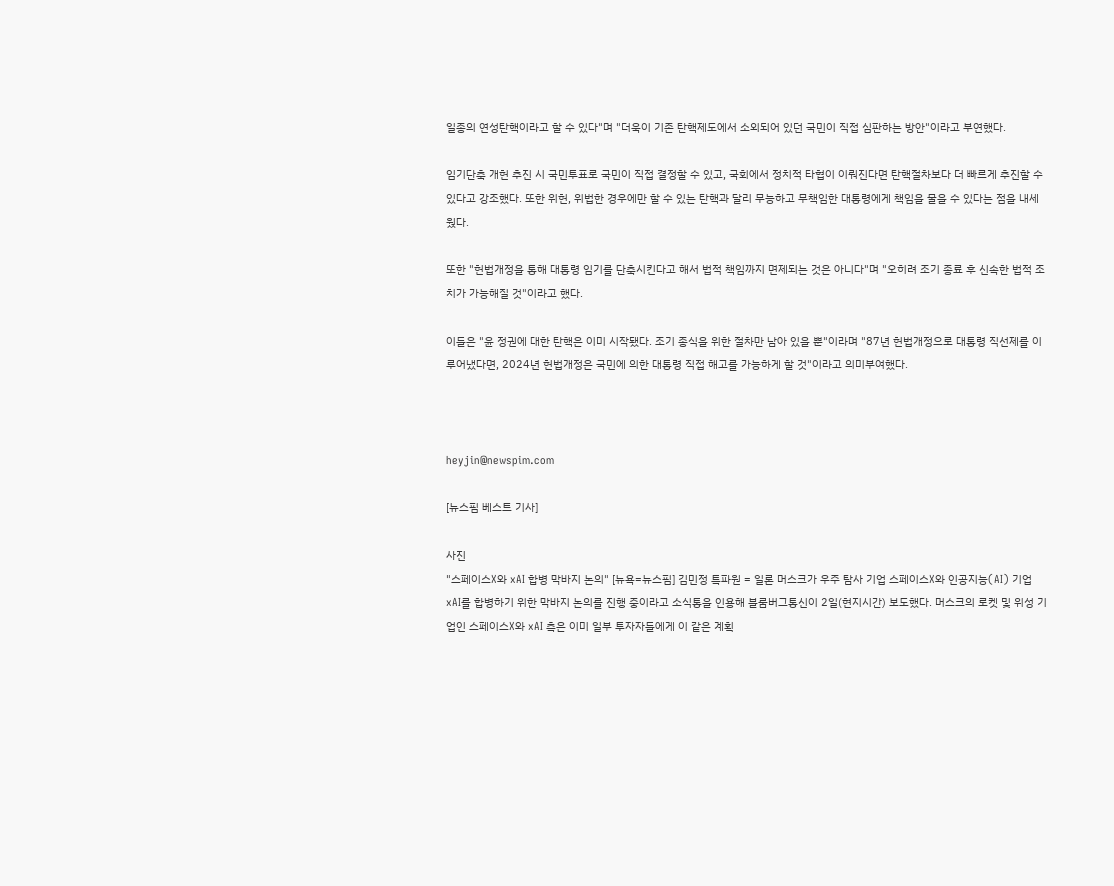일종의 연성탄핵이라고 할 수 있다"며 "더욱이 기존 탄핵제도에서 소외되어 있던 국민이 직접 심판하는 방안"이라고 부연했다.

임기단축 개헌 추진 시 국민투표로 국민이 직접 결정할 수 있고, 국회에서 정치적 타협이 이뤄진다면 탄핵절차보다 더 빠르게 추진할 수 있다고 강조했다. 또한 위헌, 위법한 경우에만 할 수 있는 탄핵과 달리 무능하고 무책임한 대통령에게 책임을 물을 수 있다는 점을 내세웠다.

또한 "헌법개정을 통해 대통령 임기를 단축시킨다고 해서 법적 책임까지 면제되는 것은 아니다"며 "오히려 조기 종료 후 신속한 법적 조치가 가능해질 것"이라고 했다.

이들은 "윤 정권에 대한 탄핵은 이미 시작됐다. 조기 종식을 위한 절차만 남아 있을 뿐"이라며 "87년 헌법개정으로 대통령 직선제를 이루어냈다면, 2024년 헌법개정은 국민에 의한 대통령 직접 해고를 가능하게 할 것"이라고 의미부여했다.



heyjin@newspim.com

[뉴스핌 베스트 기사]

사진
"스페이스X와 xAI 합병 막바지 논의" [뉴욕=뉴스핌] 김민정 특파원 = 일론 머스크가 우주 탐사 기업 스페이스X와 인공지능(AI) 기업 xAI를 합병하기 위한 막바지 논의를 진행 중이라고 소식통을 인용해 블룸버그통신이 2일(현지시간) 보도했다. 머스크의 로켓 및 위성 기업인 스페이스X와 xAI 측은 이미 일부 투자자들에게 이 같은 계획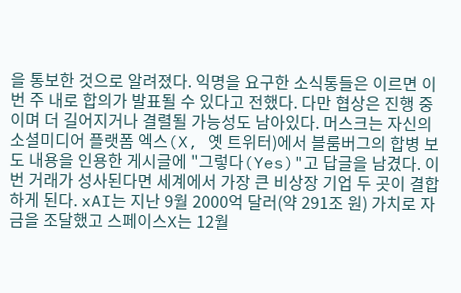을 통보한 것으로 알려졌다. 익명을 요구한 소식통들은 이르면 이번 주 내로 합의가 발표될 수 있다고 전했다. 다만 협상은 진행 중이며 더 길어지거나 결렬될 가능성도 남아있다. 머스크는 자신의 소셜미디어 플랫폼 엑스(X, 옛 트위터)에서 블룸버그의 합병 보도 내용을 인용한 게시글에 "그렇다(Yes)"고 답글을 남겼다. 이번 거래가 성사된다면 세계에서 가장 큰 비상장 기업 두 곳이 결합하게 된다. xAI는 지난 9월 2000억 달러(약 291조 원) 가치로 자금을 조달했고 스페이스X는 12월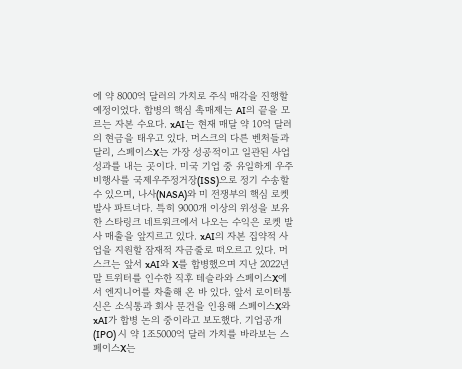에 약 8000억 달러의 가치로 주식 매각을 진행할 예정이었다. 합병의 핵심 촉매제는 AI의 끝을 모르는 자본 수요다. xAI는 현재 매달 약 10억 달러의 현금을 태우고 있다. 머스크의 다른 벤처들과 달리, 스페이스X는 가장 성공적이고 일관된 사업 성과를 내는 곳이다. 미국 기업 중 유일하게 우주비행사를 국제우주정거장(ISS)으로 정기 수송할 수 있으며, 나사(NASA)와 미 전쟁부의 핵심 로켓 발사 파트너다. 특히 9000개 이상의 위성을 보유한 스타링크 네트워크에서 나오는 수익은 로켓 발사 매출을 앞지르고 있다. xAI의 자본 집약적 사업을 지원할 잠재적 자금줄로 떠오르고 있다. 머스크는 앞서 xAI와 X를 합병했으며 지난 2022년 말 트위터를 인수한 직후 테슬라와 스페이스X에서 엔지니어를 차출해 온 바 있다. 앞서 로이터통신은 소식통과 회사 문건을 인용해 스페이스X와 xAI가 합병 논의 중이라고 보도했다. 기업공개(IPO) 시 약 1조5000억 달러 가치를 바라보는 스페이스X는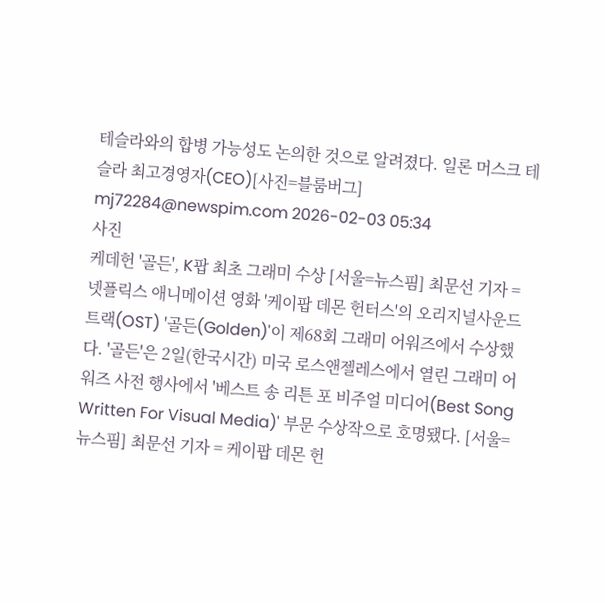테슬라와의 합병 가능성도 논의한 것으로 알려졌다. 일론 머스크 테슬라 최고경영자(CEO)[사진=블룸버그] mj72284@newspim.com 2026-02-03 05:34
사진
케데헌 '골든', K팝 최초 그래미 수상 [서울=뉴스핌] 최문선 기자 = 넷플릭스 애니메이션 영화 '케이팝 데몬 헌터스'의 오리지널사운드트랙(OST) '골든(Golden)'이 제68회 그래미 어워즈에서 수상했다. '골든'은 2일(한국시간) 미국 로스앤젤레스에서 열린 그래미 어워즈 사전 행사에서 '베스트 송 리튼 포 비주얼 미디어(Best Song Written For Visual Media)' 부문 수상작으로 호명됐다. [서울=뉴스핌] 최문선 기자 = 케이팝 데몬 헌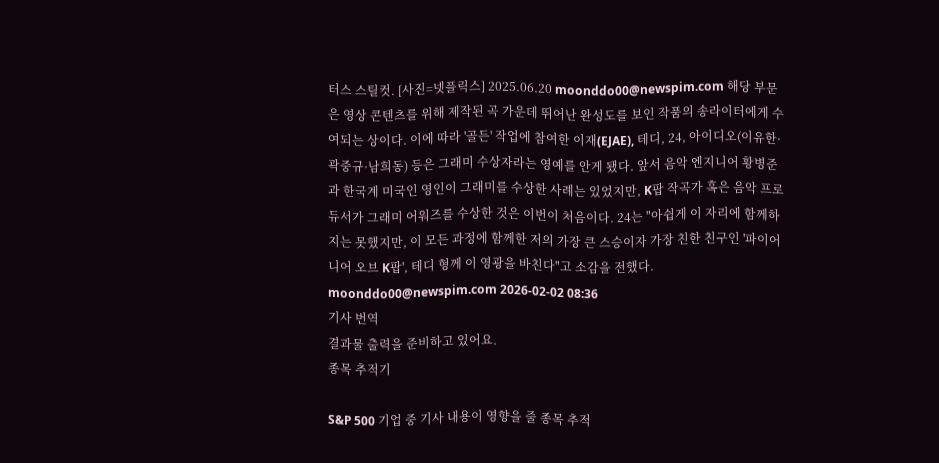터스 스틸컷. [사진=넷플릭스] 2025.06.20 moonddo00@newspim.com 해당 부문은 영상 콘텐츠를 위해 제작된 곡 가운데 뛰어난 완성도를 보인 작품의 송라이터에게 수여되는 상이다. 이에 따라 '골든' 작업에 참여한 이재(EJAE), 테디, 24, 아이디오(이유한·곽중규·남희동) 등은 그래미 수상자라는 영예를 안게 됐다. 앞서 음악 엔지니어 황병준과 한국계 미국인 영인이 그래미를 수상한 사례는 있었지만, K팝 작곡가 혹은 음악 프로듀서가 그래미 어워즈를 수상한 것은 이번이 처음이다. 24는 "아쉽게 이 자리에 함께하지는 못했지만, 이 모든 과정에 함께한 저의 가장 큰 스승이자 가장 친한 친구인 '파이어니어 오브 K팝', 테디 형께 이 영광을 바친다"고 소감을 전했다. moonddo00@newspim.com 2026-02-02 08:36
기사 번역
결과물 출력을 준비하고 있어요.
종목 추적기

S&P 500 기업 중 기사 내용이 영향을 줄 종목 추적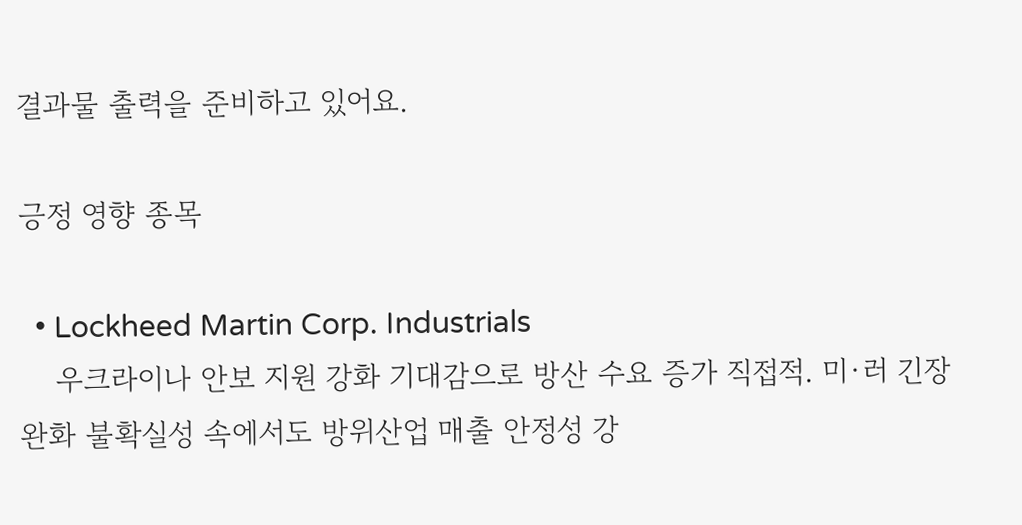결과물 출력을 준비하고 있어요.

긍정 영향 종목

  • Lockheed Martin Corp. Industrials
    우크라이나 안보 지원 강화 기대감으로 방산 수요 증가 직접적. 미·러 긴장 완화 불확실성 속에서도 방위산업 매출 안정성 강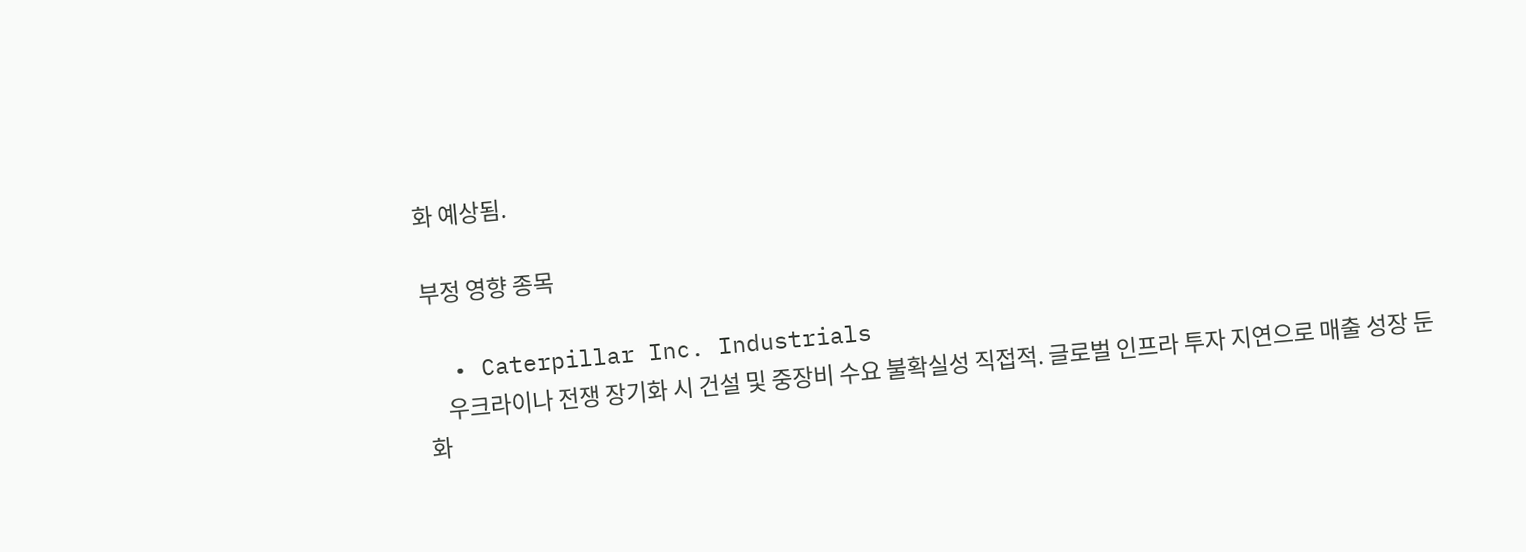화 예상됨.

부정 영향 종목

  • Caterpillar Inc. Industrials
    우크라이나 전쟁 장기화 시 건설 및 중장비 수요 불확실성 직접적. 글로벌 인프라 투자 지연으로 매출 성장 둔화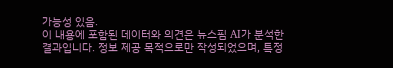가능성 있음.
이 내용에 포함된 데이터와 의견은 뉴스핌 AI가 분석한 결과입니다. 정보 제공 목적으로만 작성되었으며, 특정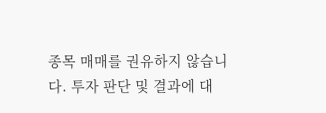종목 매매를 권유하지 않습니다. 투자 판단 및 결과에 대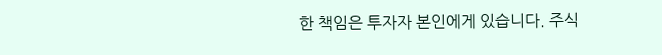한 책임은 투자자 본인에게 있습니다. 주식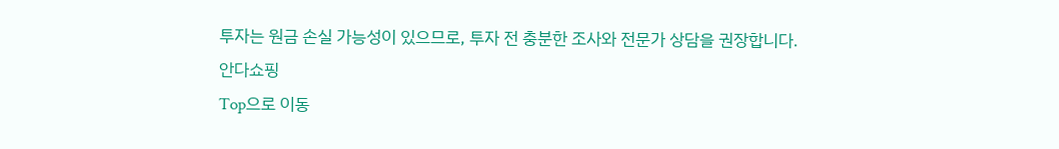투자는 원금 손실 가능성이 있으므로, 투자 전 충분한 조사와 전문가 상담을 권장합니다.
안다쇼핑
Top으로 이동